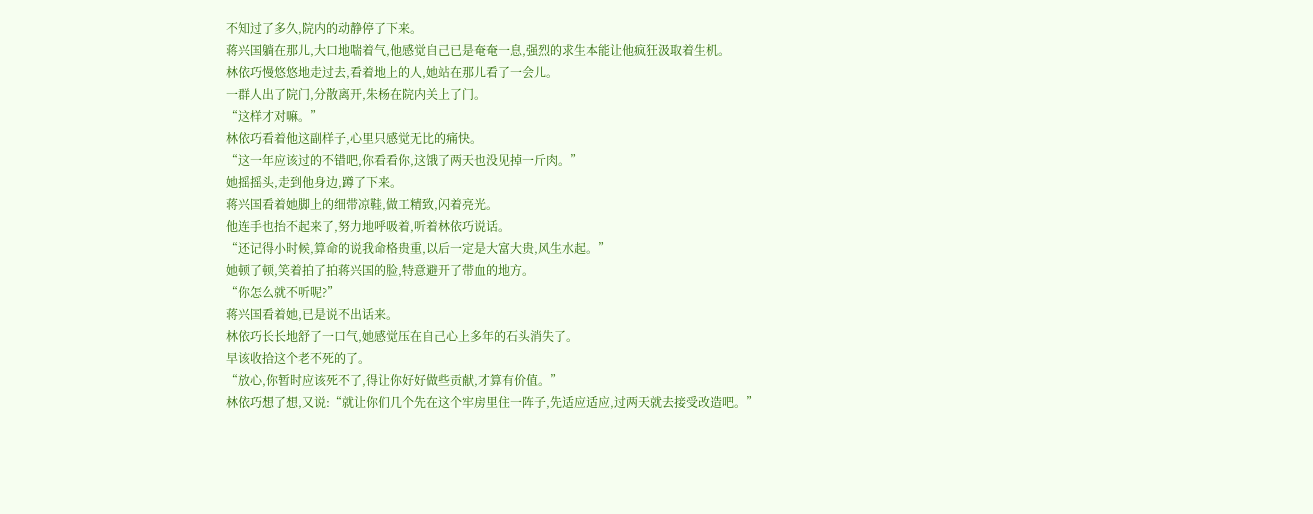不知过了多久,院内的动静停了下来。
蒋兴国躺在那儿,大口地喘着气,他感觉自己已是奄奄一息,强烈的求生本能让他疯狂汲取着生机。
林依巧慢悠悠地走过去,看着地上的人,她站在那儿看了一会儿。
一群人出了院门,分散离开,朱杨在院内关上了门。
“这样才对嘛。”
林依巧看着他这副样子,心里只感觉无比的痛快。
“这一年应该过的不错吧,你看看你,这饿了两天也没见掉一斤肉。”
她摇摇头,走到他身边,蹲了下来。
蒋兴国看着她脚上的细带凉鞋,做工精致,闪着亮光。
他连手也抬不起来了,努力地呼吸着,听着林依巧说话。
“还记得小时候,算命的说我命格贵重,以后一定是大富大贵,风生水起。”
她顿了顿,笑着拍了拍蒋兴国的脸,特意避开了带血的地方。
“你怎么就不听呢?”
蒋兴国看着她,已是说不出话来。
林依巧长长地舒了一口气,她感觉压在自己心上多年的石头消失了。
早该收拾这个老不死的了。
“放心,你暂时应该死不了,得让你好好做些贡献,才算有价值。”
林依巧想了想,又说:“就让你们几个先在这个牢房里住一阵子,先适应适应,过两天就去接受改造吧。”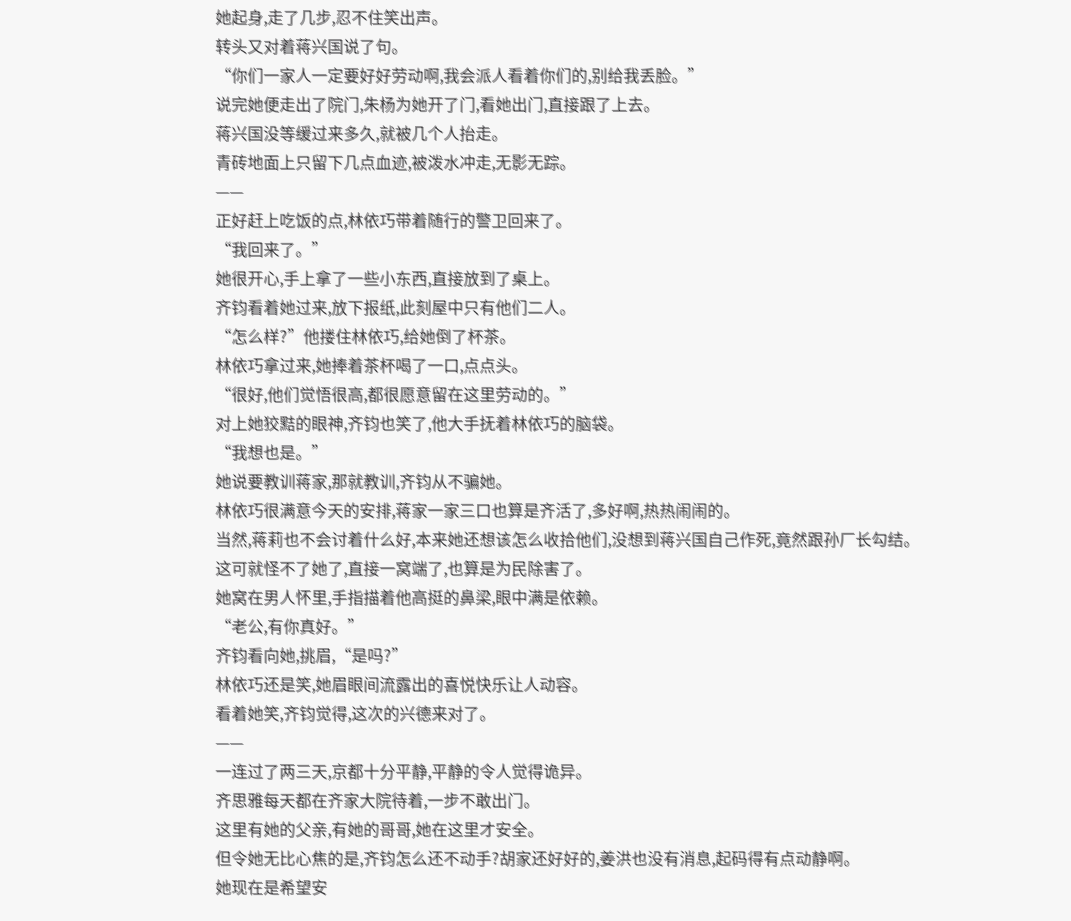她起身,走了几步,忍不住笑出声。
转头又对着蒋兴国说了句。
“你们一家人一定要好好劳动啊,我会派人看着你们的,别给我丢脸。”
说完她便走出了院门,朱杨为她开了门,看她出门,直接跟了上去。
蒋兴国没等缓过来多久,就被几个人抬走。
青砖地面上只留下几点血迹,被泼水冲走,无影无踪。
——
正好赶上吃饭的点,林依巧带着随行的警卫回来了。
“我回来了。”
她很开心,手上拿了一些小东西,直接放到了桌上。
齐钧看着她过来,放下报纸,此刻屋中只有他们二人。
“怎么样?”他搂住林依巧,给她倒了杯茶。
林依巧拿过来,她捧着茶杯喝了一口,点点头。
“很好,他们觉悟很高,都很愿意留在这里劳动的。”
对上她狡黠的眼神,齐钧也笑了,他大手抚着林依巧的脑袋。
“我想也是。”
她说要教训蒋家,那就教训,齐钧从不骗她。
林依巧很满意今天的安排,蒋家一家三口也算是齐活了,多好啊,热热闹闹的。
当然,蒋莉也不会讨着什么好,本来她还想该怎么收拾他们,没想到蒋兴国自己作死,竟然跟孙厂长勾结。
这可就怪不了她了,直接一窝端了,也算是为民除害了。
她窝在男人怀里,手指描着他高挺的鼻梁,眼中满是依赖。
“老公,有你真好。”
齐钧看向她,挑眉,“是吗?”
林依巧还是笑,她眉眼间流露出的喜悦快乐让人动容。
看着她笑,齐钧觉得,这次的兴德来对了。
——
一连过了两三天,京都十分平静,平静的令人觉得诡异。
齐思雅每天都在齐家大院待着,一步不敢出门。
这里有她的父亲,有她的哥哥,她在这里才安全。
但令她无比心焦的是,齐钧怎么还不动手?胡家还好好的,姜洪也没有消息,起码得有点动静啊。
她现在是希望安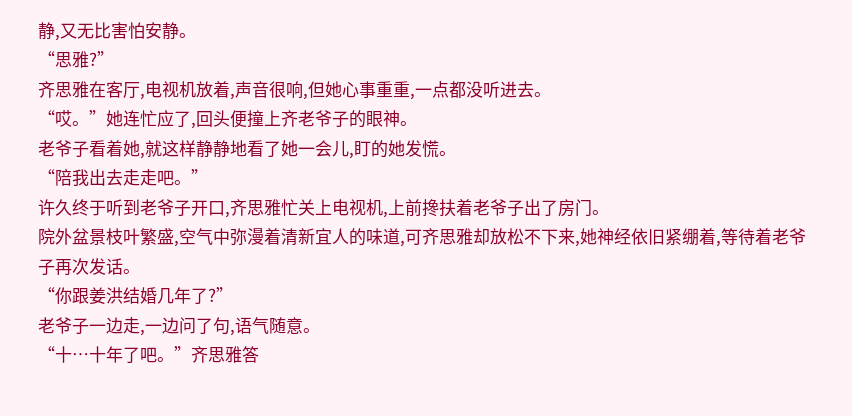静,又无比害怕安静。
“思雅?”
齐思雅在客厅,电视机放着,声音很响,但她心事重重,一点都没听进去。
“哎。”她连忙应了,回头便撞上齐老爷子的眼神。
老爷子看着她,就这样静静地看了她一会儿,盯的她发慌。
“陪我出去走走吧。”
许久终于听到老爷子开口,齐思雅忙关上电视机,上前搀扶着老爷子出了房门。
院外盆景枝叶繁盛,空气中弥漫着清新宜人的味道,可齐思雅却放松不下来,她神经依旧紧绷着,等待着老爷子再次发话。
“你跟姜洪结婚几年了?”
老爷子一边走,一边问了句,语气随意。
“十…十年了吧。”齐思雅答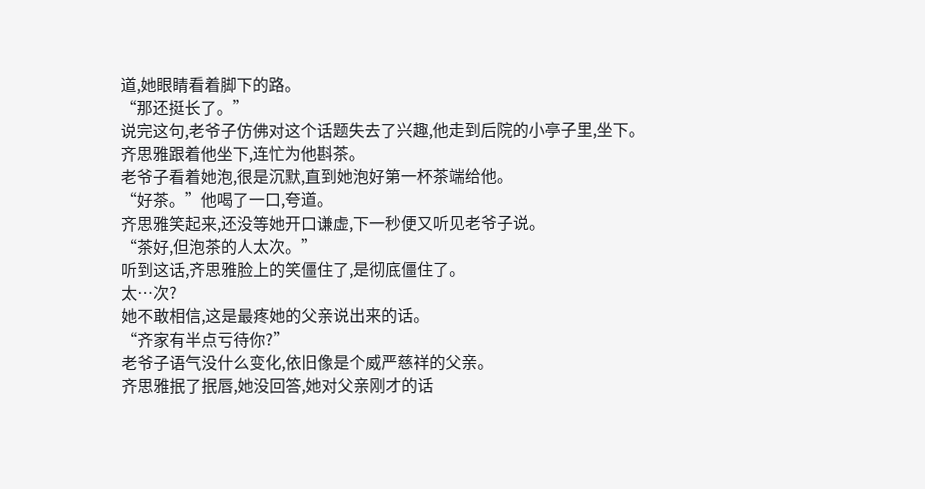道,她眼睛看着脚下的路。
“那还挺长了。”
说完这句,老爷子仿佛对这个话题失去了兴趣,他走到后院的小亭子里,坐下。
齐思雅跟着他坐下,连忙为他斟茶。
老爷子看着她泡,很是沉默,直到她泡好第一杯茶端给他。
“好茶。”他喝了一口,夸道。
齐思雅笑起来,还没等她开口谦虚,下一秒便又听见老爷子说。
“茶好,但泡茶的人太次。”
听到这话,齐思雅脸上的笑僵住了,是彻底僵住了。
太…次?
她不敢相信,这是最疼她的父亲说出来的话。
“齐家有半点亏待你?”
老爷子语气没什么变化,依旧像是个威严慈祥的父亲。
齐思雅抿了抿唇,她没回答,她对父亲刚才的话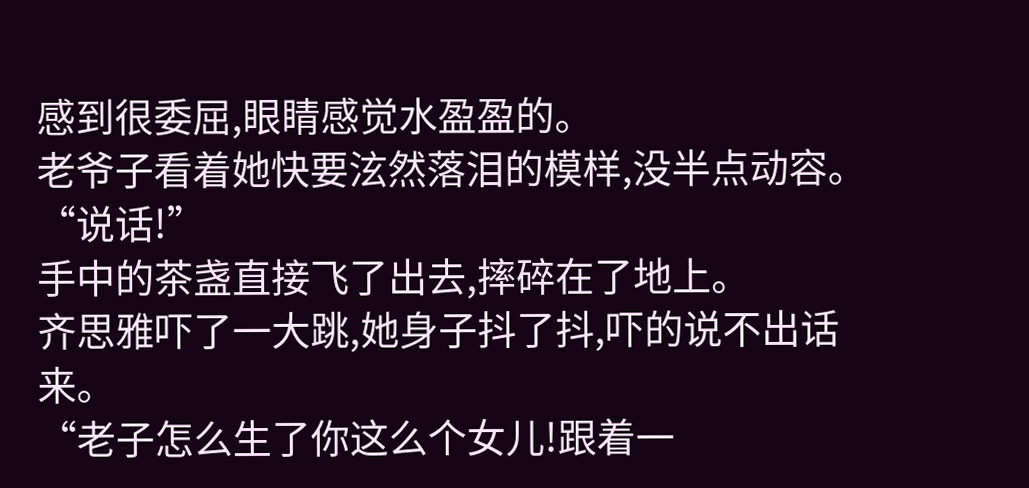感到很委屈,眼睛感觉水盈盈的。
老爷子看着她快要泫然落泪的模样,没半点动容。
“说话!”
手中的茶盏直接飞了出去,摔碎在了地上。
齐思雅吓了一大跳,她身子抖了抖,吓的说不出话来。
“老子怎么生了你这么个女儿!跟着一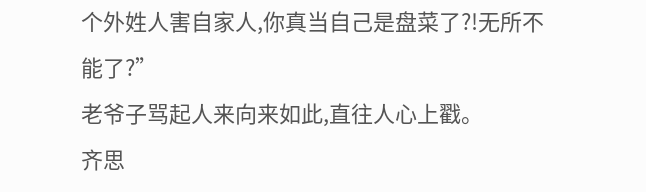个外姓人害自家人,你真当自己是盘菜了?!无所不能了?”
老爷子骂起人来向来如此,直往人心上戳。
齐思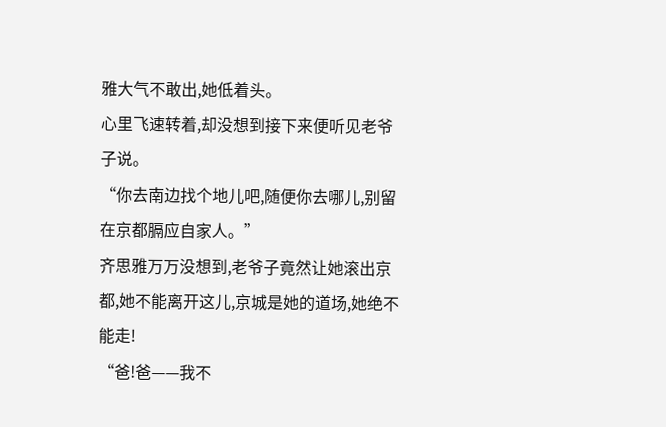雅大气不敢出,她低着头。
心里飞速转着,却没想到接下来便听见老爷子说。
“你去南边找个地儿吧,随便你去哪儿,别留在京都膈应自家人。”
齐思雅万万没想到,老爷子竟然让她滚出京都,她不能离开这儿,京城是她的道场,她绝不能走!
“爸!爸——我不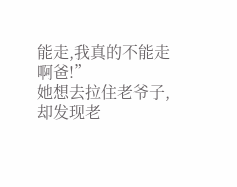能走,我真的不能走啊爸!”
她想去拉住老爷子,却发现老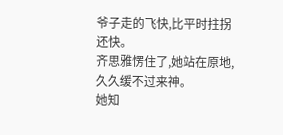爷子走的飞快,比平时拄拐还快。
齐思雅愣住了,她站在原地,久久缓不过来神。
她知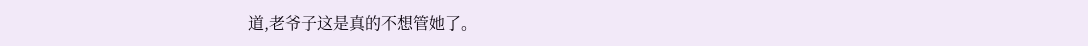道,老爷子这是真的不想管她了。